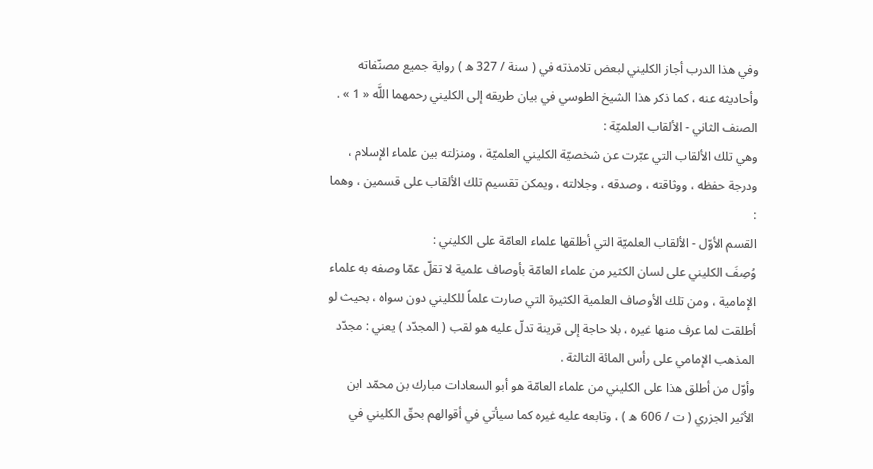وفي هذا الدرب أجاز الكليني لبعض تلامذته في ( سنة / 327 ه ) رواية جميع مصنّفاته وأحاديثه عنه ، كما ذكر هذا الشيخ الطوسي في بيان طريقه إلى الكليني رحمهما اللَّه « 1 » .
الصنف الثاني - الألقاب العلميّة :
وهي تلك الألقاب التي عبّرت عن شخصيّة الكليني العلميّة ، ومنزلته بين علماء الإسلام ، ودرجة حفظه ، ووثاقته ، وصدقه ، وجلالته ، ويمكن تقسيم تلك الألقاب على قسمين ، وهما :
القسم الأوّل - الألقاب العلميّة التي أطلقها علماء العامّة على الكليني :
وُصِفَ الكليني على لسان الكثير من علماء العامّة بأوصاف علمية لا تقلّ عمّا وصفه به علماء الإمامية ، ومن تلك الأوصاف العلمية الكثيرة التي صارت علماً للكليني دون سواه ، بحيث لو أطلقت لما عرف منها غيره ، بلا حاجة إلى قرينة تدلّ عليه هو لقب ( المجدّد ) يعني : مجدّد المذهب الإمامي على رأس المائة الثالثة .
وأوّل من أطلق هذا على الكليني من علماء العامّة هو أبو السعادات مبارك بن محمّد ابن الأثير الجزري ( ت / 606 ه ) ، وتابعه عليه غيره كما سيأتي في أقوالهم بحقّ الكليني في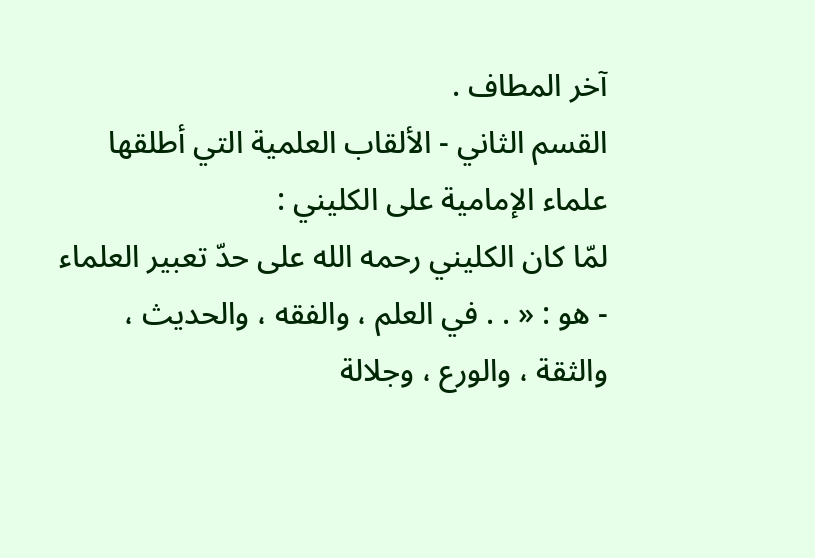آخر المطاف .
القسم الثاني - الألقاب العلمية التي أطلقها علماء الإمامية على الكليني :
لمّا كان الكليني رحمه الله على حدّ تعبير العلماء - هو : « . . في العلم ، والفقه ، والحديث ، والثقة ، والورع ، وجلالة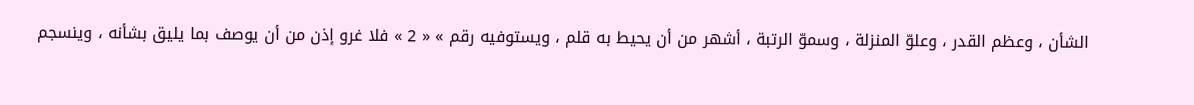الشأن ، وعظم القدر ، وعلوّ المنزلة ، وسموّ الرتبة ، أشهر من أن يحيط به قلم ، ويستوفيه رقم » « 2 » فلا غرو إذن من أن يوصف بما يليق بشأنه ، وينسجم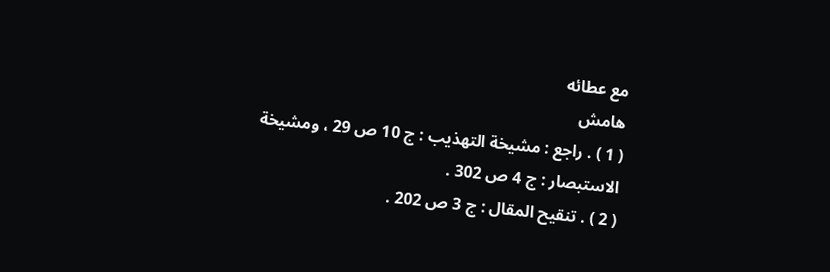مع عطائه
هامش
( 1 ) . راجع : مشيخة التهذيب : ج 10 ص 29 ، ومشيخة الاستبصار : ج 4 ص 302 .
( 2 ) . تنقيح المقال : ج 3 ص 202 .